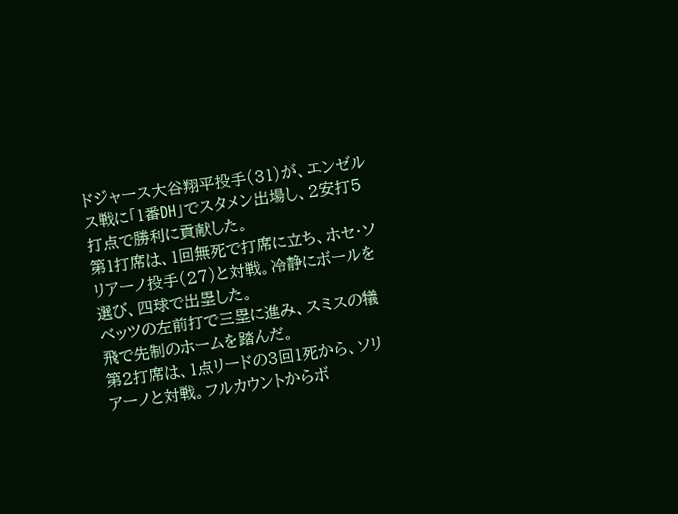ドジャース大谷翔平投手(31)が、エンゼルス戦に「1番DH」でスタメン出場し、2安打5打点で勝利に貢献した。
第1打席は、1回無死で打席に立ち、ホセ・ソリアーノ投手(27)と対戦。冷静にボールを選び、四球で出塁した。
ベッツの左前打で三塁に進み、スミスの犠飛で先制のホームを踏んだ。
第2打席は、1点リードの3回1死から、ソリアーノと対戦。フルカウントからボ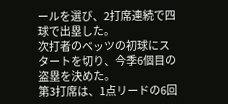ールを選び、2打席連続で四球で出塁した。
次打者のベッツの初球にスタートを切り、今季6個目の盗塁を決めた。
第3打席は、1点リードの6回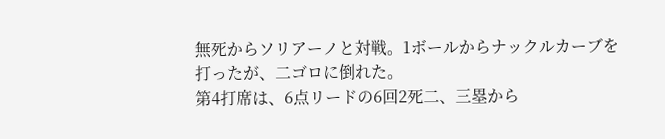無死からソリアーノと対戦。1ボールからナックルカーブを打ったが、二ゴロに倒れた。
第4打席は、6点リードの6回2死二、三塁から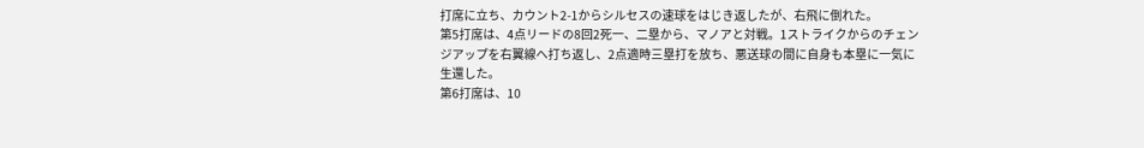打席に立ち、カウント2-1からシルセスの速球をはじき返したが、右飛に倒れた。
第5打席は、4点リードの8回2死一、二塁から、マノアと対戦。1ストライクからのチェンジアップを右翼線へ打ち返し、2点適時三塁打を放ち、悪送球の間に自身も本塁に一気に生還した。
第6打席は、10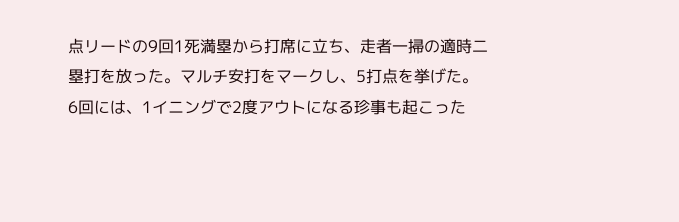点リードの9回1死満塁から打席に立ち、走者一掃の適時二塁打を放った。マルチ安打をマークし、5打点を挙げた。
6回には、1イニングで2度アウトになる珍事も起こった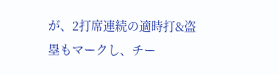が、2打席連続の適時打&盗塁もマークし、チー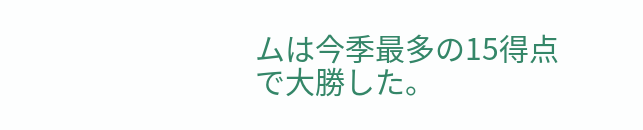ムは今季最多の15得点で大勝した。